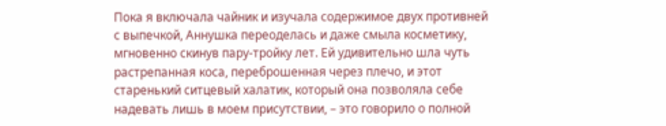Пока я включала чайник и изучала содержимое двух противней с выпечкой, Аннушка переоделась и даже смыла косметику, мгновенно скинув пару-тройку лет. Ей удивительно шла чуть растрепанная коса, переброшенная через плечо, и этот старенький ситцевый халатик, который она позволяла себе надевать лишь в моем присутствии, – это говорило о полной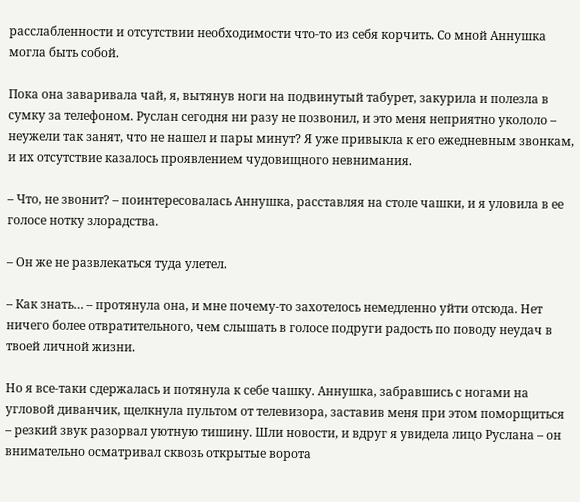расслабленности и отсутствии необходимости что-то из себя корчить. Со мной Аннушка могла быть собой.

Пока она заваривала чай, я, вытянув ноги на подвинутый табурет, закурила и полезла в сумку за телефоном. Руслан сегодня ни разу не позвонил, и это меня неприятно укололо – неужели так занят, что не нашел и пары минут? Я уже привыкла к его ежедневным звонкам, и их отсутствие казалось проявлением чудовищного невнимания.

– Что, не звонит? – поинтересовалась Аннушка, расставляя на столе чашки, и я уловила в ее голосе нотку злорадства.

– Он же не развлекаться туда улетел.

– Как знать… – протянула она, и мне почему-то захотелось немедленно уйти отсюда. Нет ничего более отвратительного, чем слышать в голосе подруги радость по поводу неудач в твоей личной жизни.

Но я все-таки сдержалась и потянула к себе чашку. Аннушка, забравшись с ногами на угловой диванчик, щелкнула пультом от телевизора, заставив меня при этом поморщиться – резкий звук разорвал уютную тишину. Шли новости, и вдруг я увидела лицо Руслана – он внимательно осматривал сквозь открытые ворота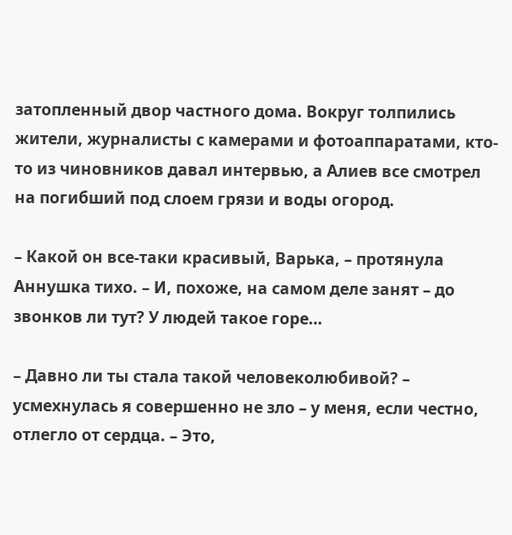затопленный двор частного дома. Вокруг толпились жители, журналисты с камерами и фотоаппаратами, кто-то из чиновников давал интервью, а Алиев все смотрел на погибший под слоем грязи и воды огород.

– Какой он все-таки красивый, Варька, – протянула Аннушка тихо. – И, похоже, на самом деле занят – до звонков ли тут? У людей такое горе…

– Давно ли ты стала такой человеколюбивой? – усмехнулась я совершенно не зло – у меня, если честно, отлегло от сердца. – Это,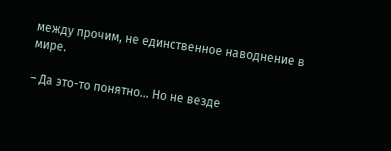между прочим, не единственное наводнение в мире.

– Да это-то понятно… Но не везде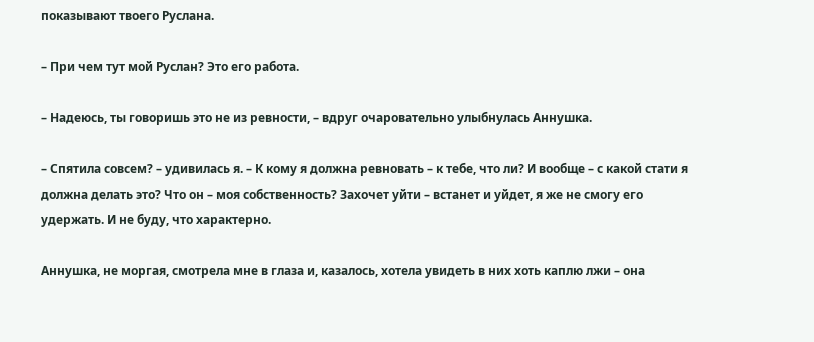показывают твоего Руслана.

– При чем тут мой Руслан? Это его работа.

– Надеюсь, ты говоришь это не из ревности, – вдруг очаровательно улыбнулась Аннушка.

– Спятила совсем? – удивилась я. – К кому я должна ревновать – к тебе, что ли? И вообще – с какой стати я должна делать это? Что он – моя собственность? Захочет уйти – встанет и уйдет, я же не смогу его удержать. И не буду, что характерно.

Аннушка, не моргая, смотрела мне в глаза и, казалось, хотела увидеть в них хоть каплю лжи – она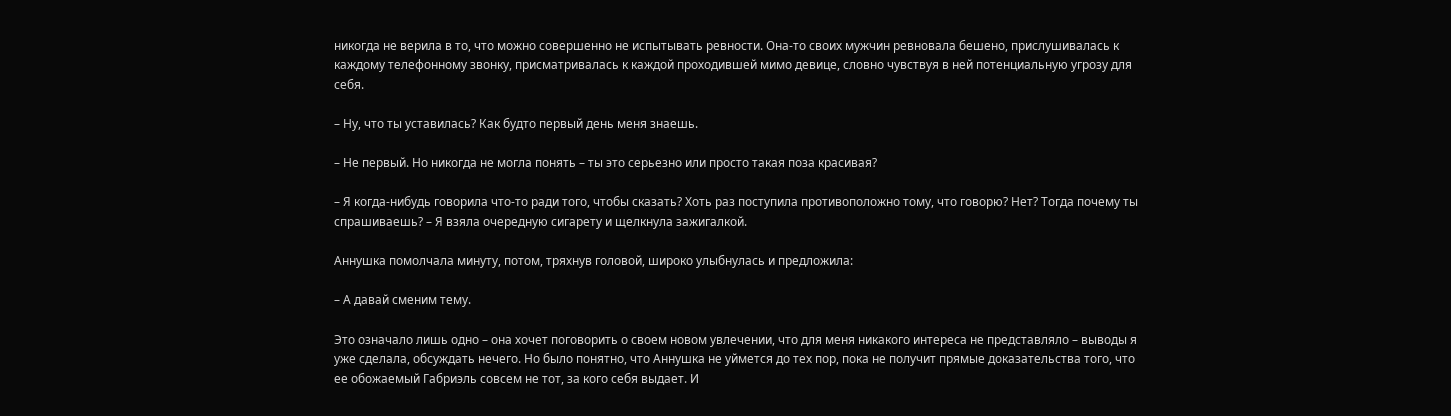никогда не верила в то, что можно совершенно не испытывать ревности. Она-то своих мужчин ревновала бешено, прислушивалась к каждому телефонному звонку, присматривалась к каждой проходившей мимо девице, словно чувствуя в ней потенциальную угрозу для себя.

– Ну, что ты уставилась? Как будто первый день меня знаешь.

– Не первый. Но никогда не могла понять – ты это серьезно или просто такая поза красивая?

– Я когда-нибудь говорила что-то ради того, чтобы сказать? Хоть раз поступила противоположно тому, что говорю? Нет? Тогда почему ты спрашиваешь? – Я взяла очередную сигарету и щелкнула зажигалкой.

Аннушка помолчала минуту, потом, тряхнув головой, широко улыбнулась и предложила:

– А давай сменим тему.

Это означало лишь одно – она хочет поговорить о своем новом увлечении, что для меня никакого интереса не представляло – выводы я уже сделала, обсуждать нечего. Но было понятно, что Аннушка не уймется до тех пор, пока не получит прямые доказательства того, что ее обожаемый Габриэль совсем не тот, за кого себя выдает. И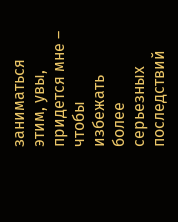заниматься этим, увы, придется мне – чтобы избежать более серьезных последствий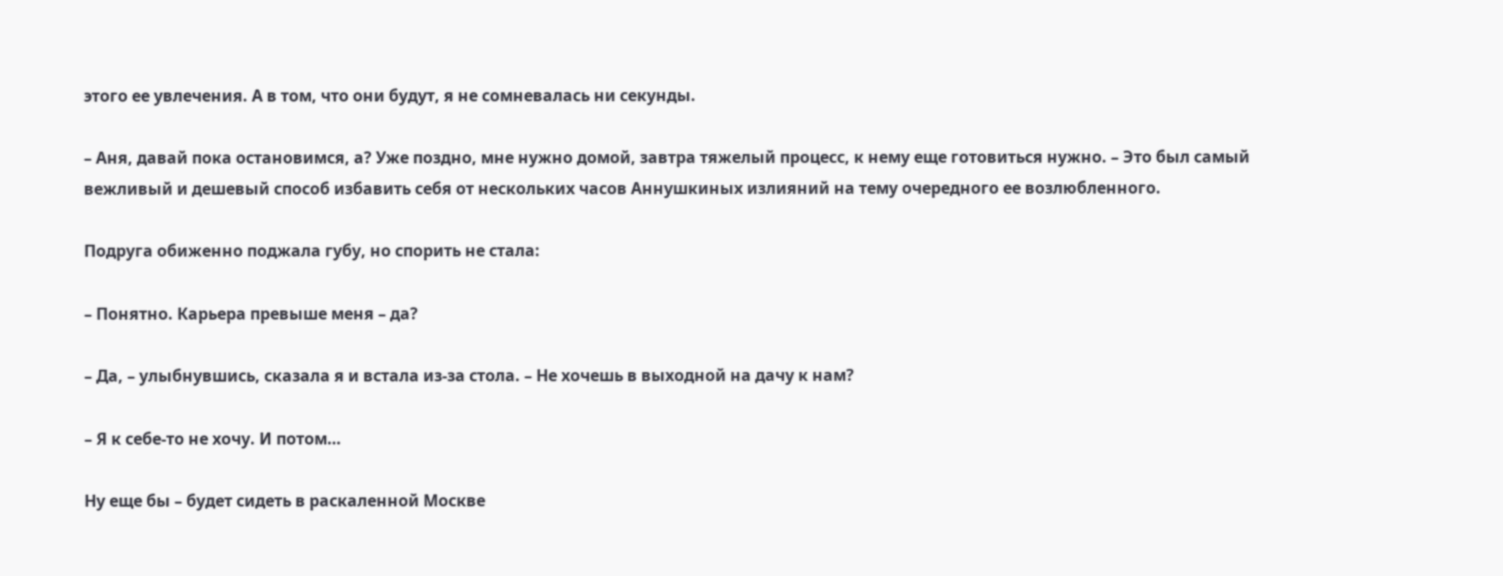этого ее увлечения. А в том, что они будут, я не сомневалась ни секунды.

– Аня, давай пока остановимся, а? Уже поздно, мне нужно домой, завтра тяжелый процесс, к нему еще готовиться нужно. – Это был самый вежливый и дешевый способ избавить себя от нескольких часов Аннушкиных излияний на тему очередного ее возлюбленного.

Подруга обиженно поджала губу, но спорить не стала:

– Понятно. Карьера превыше меня – да?

– Да, – улыбнувшись, сказала я и встала из-за стола. – Не хочешь в выходной на дачу к нам?

– Я к себе-то не хочу. И потом…

Ну еще бы – будет сидеть в раскаленной Москве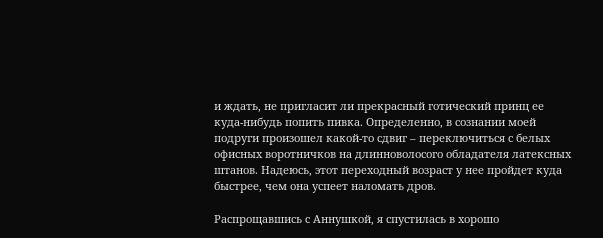и ждать, не пригласит ли прекрасный готический принц ее куда-нибудь попить пивка. Определенно, в сознании моей подруги произошел какой-то сдвиг – переключиться с белых офисных воротничков на длинноволосого обладателя латексных штанов. Надеюсь, этот переходный возраст у нее пройдет куда быстрее, чем она успеет наломать дров.

Распрощавшись с Аннушкой, я спустилась в хорошо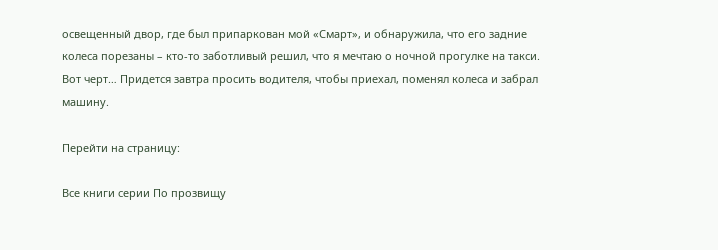освещенный двор, где был припаркован мой «Смарт», и обнаружила, что его задние колеса порезаны – кто-то заботливый решил, что я мечтаю о ночной прогулке на такси. Вот черт… Придется завтра просить водителя, чтобы приехал, поменял колеса и забрал машину.

Перейти на страницу:

Все книги серии По прозвищу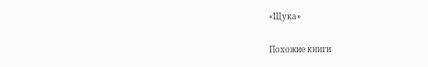«Щука»

Похожие книги